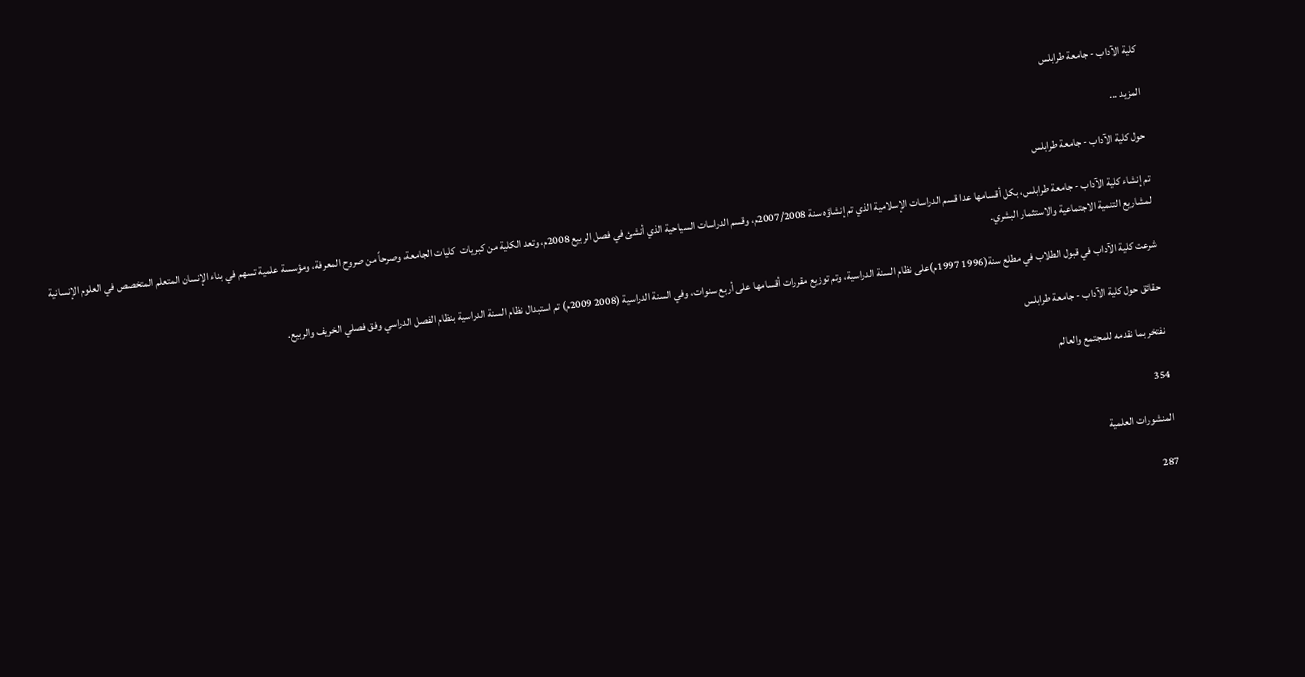كلية الآداب - جامعة طرابلس

المزيد ...

حول كلية الآداب - جامعة طرابلس

تم إنشاء كلية الآداب - جامعة طرابلس، بكل أقسامها عدا قسم الدراسات الإسلامية الذي تم إنشاؤه سنة 2007/2008م، وقسم الدراسات السياحية الذي أنشئ في فصل الربيع 2008م، وتعد الكلية من كبريات  كليات الجامعة، وصرحاً من صروح المعرفة، ومؤسسة علمية تسهم في بناء الإنسان المتعلم المتخصص في العلوم الإنسانية لمشاريع التنمية الاجتماعية والاستثمار البشري.

شرعت كلية الآداب في قبول الطلاب في مطلع سنة(1996 1997م)على نظام السنة الدراسية، وتم توزيع مقررات أقسامها على أربع سنوات، وفي السنة الدراسية (2008 2009م) تم استبدال نظام السنة الدراسية بنظام الفصل الدراسي وفق فصلي الخريف والربيع.

حقائق حول كلية الآداب - جامعة طرابلس

نفتخر بما نقدمه للمجتمع والعالم

354

المنشورات العلمية

287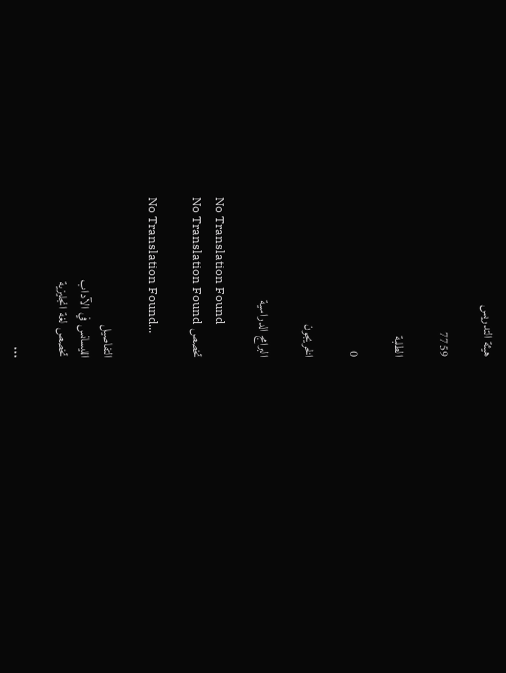هيئة التدريس

7759

الطلبة

0

الخريجون

البرامج الدراسية

No Translation Found
تخصص No Translation Found

No Translation Found...

التفاصيل
الليسانس في الآداب
تخصص لغة انجليزية

...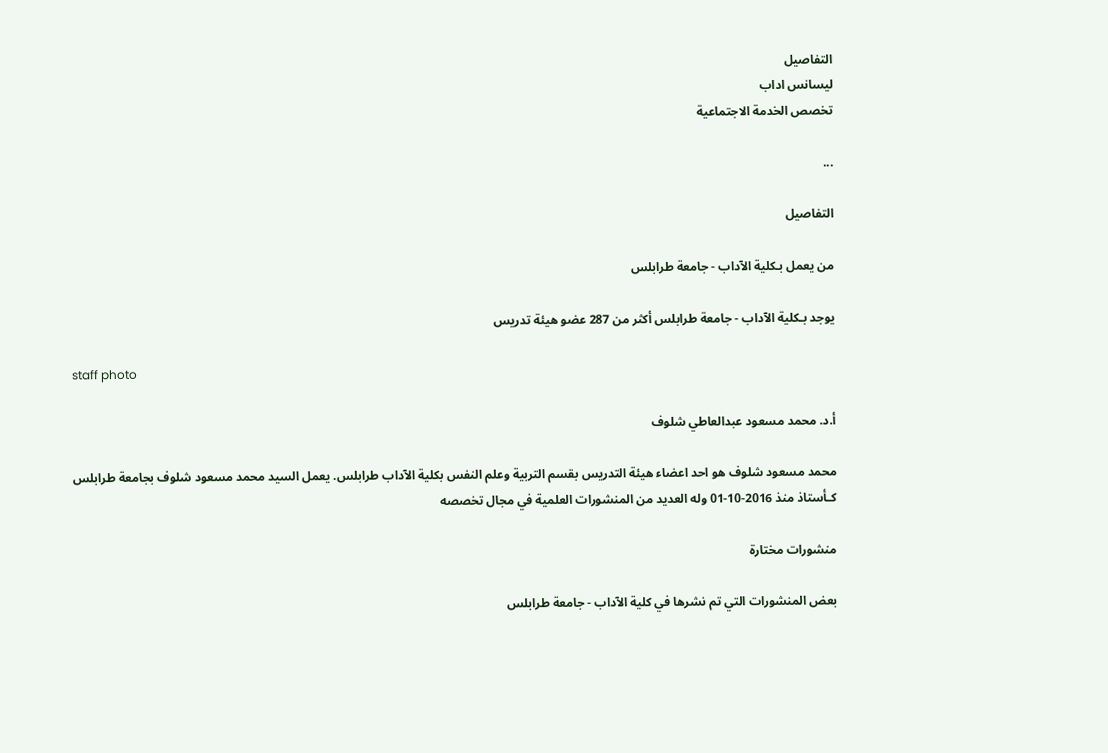التفاصيل
ليسانس اداب
تخصص الخدمة الاجتماعية

...

التفاصيل

من يعمل بـكلية الآداب - جامعة طرابلس

يوجد بـكلية الآداب - جامعة طرابلس أكثر من 287 عضو هيئة تدريس

staff photo

أ.د. محمد مسعود عبدالعاطي شلوف

محمد مسعود شلوف هو احد اعضاء هيئة التدريس بقسم التربية وعلم النفس بكلية الآداب طرابلس. يعمل السيد محمد مسعود شلوف بجامعة طرابلس كـأستاذ منذ 2016-10-01 وله العديد من المنشورات العلمية في مجال تخصصه

منشورات مختارة

بعض المنشورات التي تم نشرها في كلية الآداب - جامعة طرابلس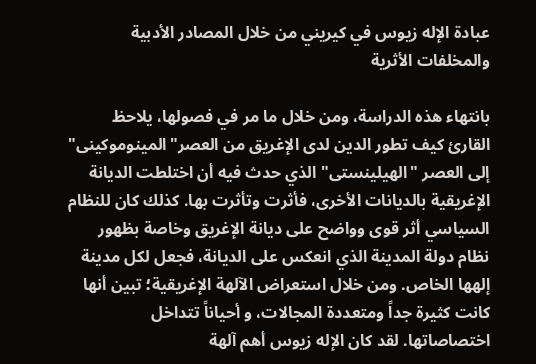عبادة الإله زيوس في كيريني من خلال المصادر الأدبية والمخلفات الأثرية

بانتهاء هذه الدراسة، ومن خلال ما مر في فصولها، يلاحظ القارئ كيف تطور الدين لدى الإغريق من العصر"المينوموكينى" إلى العصر "الهيلينستى" الذي حدث فيه أن اختلطت الديانة الإغريقية بالديانات الأخرى، فأثرت وتأثرت بها. كذلك كان للنظام السياسي أثر قوى وواضح على ديانة الإغريق وخاصة بظهور نظام دولة المدينة الذي انعكس على الديانة، فجعل لكل مدينة إلهها الخاص. ومن خلال استعراض الآلهة الإغريقية؛ تبين أنها كانت كثيرة جداً ومتعددة المجالات، و أحياناً تتداخل اختصاصاتها. لقد كان الإله زيوس أهم آلهة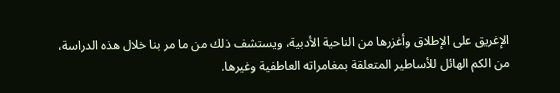الإغريق على الإطلاق وأغزرها من الناحية الأدبية، ويستشف ذلك من ما مر بنا خلال هذه الدراسة، من الكم الهائل للأساطير المتعلقة بمغامراته العاطفية وغيرها.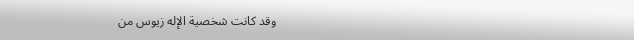وقد كانت شخصية الإله زيوس من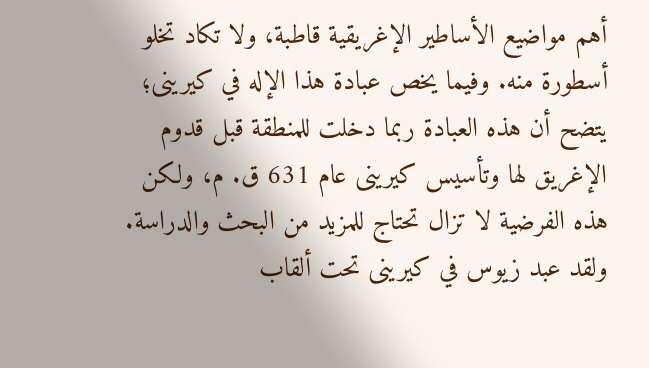أهم مواضيع الأساطير الإغريقية قاطبة، ولا تكاد تخلو أسطورة منه. وفيما يخص عبادة هذا الإله في كيرينى؛ يتضح أن هذه العبادة ربما دخلت للمنطقة قبل قدوم الإغريق لها وتأسيس كيرينى عام 631 ق. م، ولكن هذه الفرضية لا تزال تحتاج للمزيد من البحث والدراسة. ولقد عبد زيوس في كيرينى تحت ألقاب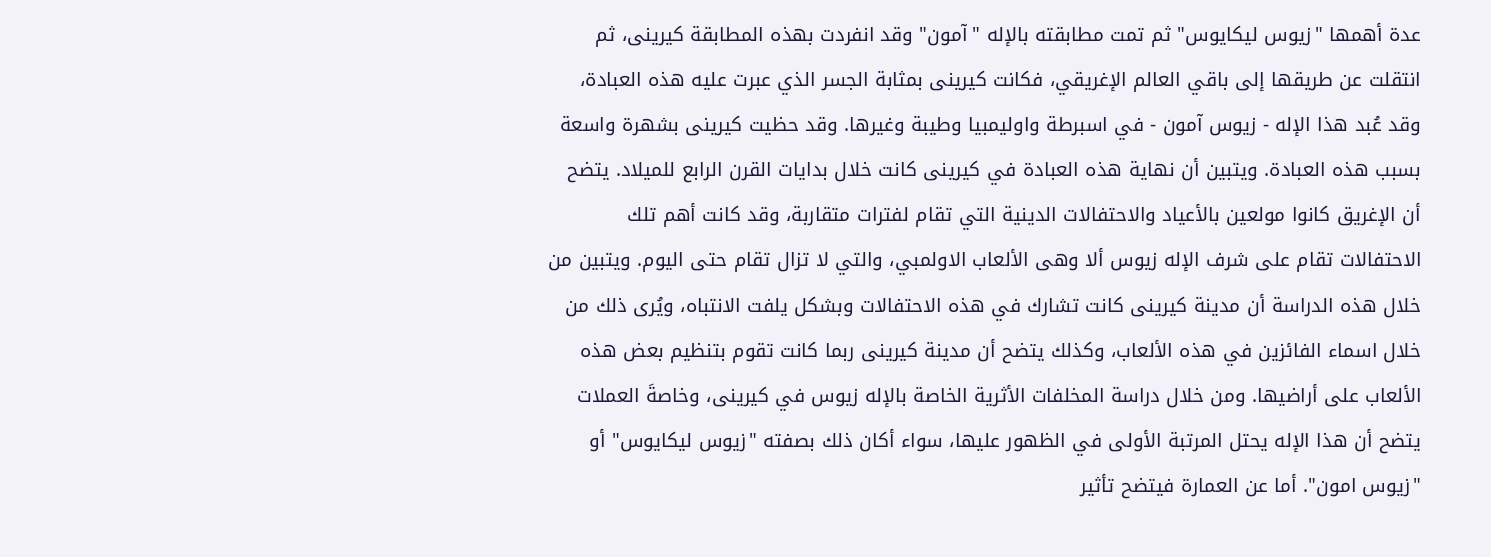عدة أهمها "زيوس ليكايوس" ثم تمت مطابقته بالإله "آمون" وقد انفردت بهذه المطابقة كيرينى، ثم انتقلت عن طريقها إلى باقي العالم الإغريقي، فكانت كيرينى بمثابة الجسر الذي عبرت عليه هذه العبادة، وقد عُبد هذا الإله - زيوس آمون - في اسبرطة واوليمبيا وطيبة وغيرها. وقد حظيت كيرينى بشهرة واسعة بسبب هذه العبادة. ويتبين أن نهاية هذه العبادة في كيرينى كانت خلال بدايات القرن الرابع للميلاد. يتضح أن الإغريق كانوا مولعين بالأعياد والاحتفالات الدينية التي تقام لفترات متقاربة، وقد كانت أهم تلك الاحتفالات تقام على شرف الإله زيوس ألا وهى الألعاب الاولمبي، والتي لا تزال تقام حتى اليوم. ويتبين من خلال هذه الدراسة أن مدينة كيرينى كانت تشارك في هذه الاحتفالات وبشكل يلفت الانتباه، ويُرى ذلك من خلال اسماء الفائزين في هذه الألعاب، وكذلك يتضح أن مدينة كيرينى ربما كانت تقوم بتنظيم بعض هذه الألعاب على أراضيها. ومن خلال دراسة المخلفات الأثرية الخاصة بالإله زيوس في كيرينى، وخاصةَ العملات يتضح أن هذا الإله يحتل المرتبة الأولى في الظهور عليها، سواء أكان ذلك بصفته "زيوس ليكايوس" أو "زيوس امون". أما عن العمارة فيتضح تأثير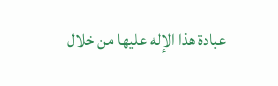عبادة هذا الإله عليها من خلال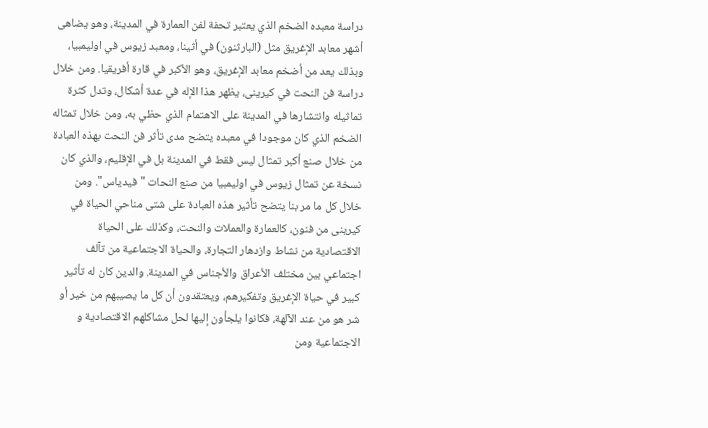دراسة معبده الضخم الذي يعتبر تحفة لفن العمارة في المدينة، وهو يضاهى أشهر معابد الإغريق مثل (البارثنون) في أثينا، ومعبد زيوس في اوليمبيا، وبذلك يعد من أضخم معابد الإغريق، وهو الأكبر في قارة أفريقيا. ومن خلال دراسة فن النحت في كيرينى، يظهر هذا الإله في عدة أشكال، وتدل كثرة تماثيله وانتشارها في المدينة على الاهتمام الذي حظي به، ومن خلال تمثاله الضخم الذي كان موجودا في معبده يتضح مدى تأثر فن النحت بهذه العبادة من خلال صنع أكبر تمثال ليس فقط في المدينة بل في الإقليم، والذي كان نسخة عن تمثال زيوس في اوليمبيا من صنع النحات "فيدياس". ومن خلال كل ما مر بنا يتضح تأثير هذه العبادة على شتى مناحي الحياة في كيرينى من فنون، كالعمارة والعملات والنحت، وكذلك على الحياة الاقتصادية من نشاط وازدهار التجارة، والحياة الاجتماعية من تآلف اجتماعي بين مختلف الأعراق والأجناس في المدينة. والدين كان له تأثير كبير في حياة الإغريق وتفكيرهم، ويعتقدون أن كل ما يصيبهم من خير أو شر هو من عند الآلهة، فكانوا يلجأون إليها لحل مشاكلهم الاقتصادية و الاجتماعية ومن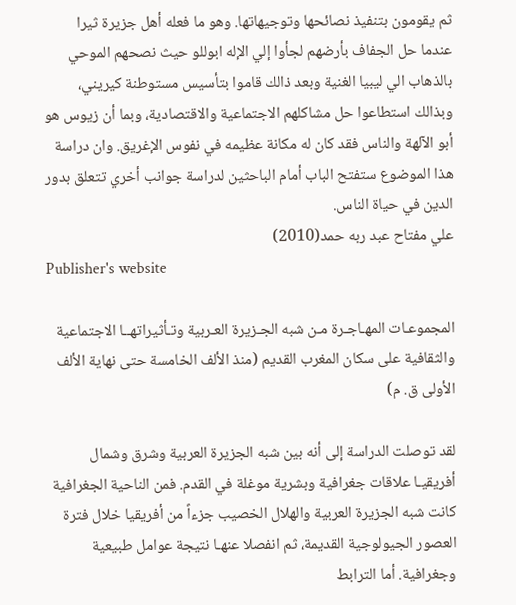ثم يقومون بتنفيذ نصائحها وتوجيهاتها. وهو ما فعله أهل جزيرة ثيرا عندما حل الجفاف بأرضهم لجأوا إلي الإله ابوللو حيث نصحهم الموحي بالذهاب الي ليبيا الغنية وبعد ذالك قاموا بتأسيس مستوطنة كيريني، وبذالك استطاعوا حل مشاكلهم الاجتماعية والاقتصادية، وبما أن زيوس هو أبو الآلهة والناس فقد كان له مكانة عظيمه في نفوس الإغريق. وان دراسة هذا الموضوع ستفتح الباب أمام الباحثين لدراسة جوانب أخري تتعلق بدور الدين في حياة الناس.
علي مفتاح عبد ربه حمد(2010)
Publisher's website

المجموعـات المهـاجـرة مـن شبه الجـزيرة العـربية وتـأثيراتهــا الاجتماعية والثقافية على سكان المغرب القديم (منذ الألف الخامسة حتى نهاية الألف الأولى ق. م)

لقد توصلت الدراسة إلى أنه بين شبه الجزيرة العربية وشرق وشمال أفريقيـا علاقات جغرافية وبشرية موغلة في القدم. فمن الناحية الجغرافية كانت شبه الجزيرة العربية والهلال الخصيب جزءاً من أفريقيا خلال فترة العصور الجيولوجية القديمة، ثم انفصلا عنهـا نتيجة عوامل طبيعية وجغرافية. أما الترابط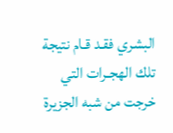البشري فقـد قـام نتيجة تلك الهجـرات التي خرجت من شبه الجزيرة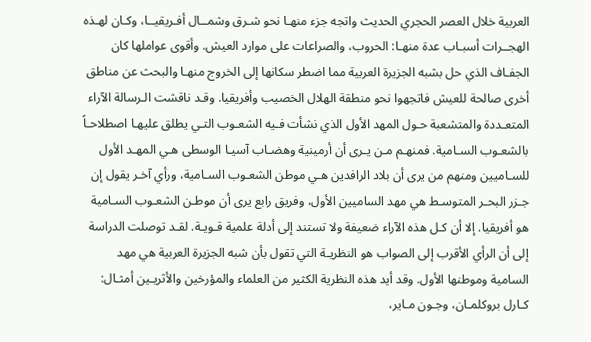العربية خلال العصر الحجري الحديث واتجه جزء منهـا نحو شـرق وشمــال أفـريقيــا، وكـان لهـذه الهجــرات أسبـاب عدة منهـا: الحروب، والصراعات على موارد العيش. وأقوى عواملها كان الجفـاف الذي حل بشبه الجزيرة العربية مما اضطر سكانها إلى الخروج منهـا والبحث عن مناطق أخرى صالحة للعيش فاتجهوا نحو منطقة الهلال الخصيب وأفريقيا. وقـد ناقشت الـرسالة الآراء المتعـددة والمتشعبة حـول المهد الأول الذي نشأت فـيه الشعـوب التـي يطلق عليهـا اصطلاحـاً بالشعـوب السـامية. فمنهـم مـن يـرى أن أرمينية وهضـاب آسيـا الوسطى هـي المهـد الأول للسـاميين ومنهم من يرى أن بلاد الرافدين هـي موطن الشعـوب السـامية، ورأي آخـر يقول إن جـزر البحـر المتوسـط هي مهد الساميين الأول، وفريق رابع يرى أن موطـن الشعـوب السـامية هو أفريقيا. إلا أن كـل هذه الآراء ضعيفة ولا تستند إلى أدلة علمية قـويـة. لقـد توصلت الدراسة إلى أن الرأي الأقرب إلى الصواب هو النظريـة التي تقول بأن شبه الجزيرة العربية هي مهد السامية وموطنها الأول. وقد أيد هذه النظرية الكثير من العلماء والمؤرخين والأثريـين أمثـال: كـارل بروكلمـان، وجـون مـاير،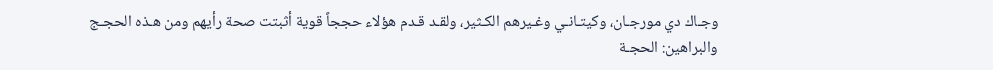وجـاك دي مورجـان، وكيتـانـي وغـيرهم الكـثير، ولقـد قـدم هؤلاء حججاً قوية أثبتت صحة رأيهم ومن هـذه الحجـج والبراهين: الحجـة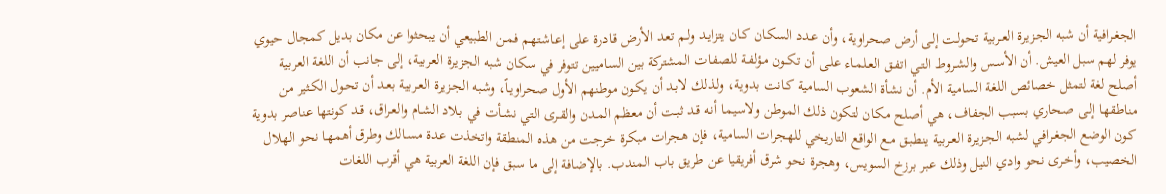الجغـرافية أن شبه الجـزيرة العـربية تحولـت إلـى أرض صحراوية، وأن عـدد السكـان كـان يتزايـد ولـم تعـد الأرض قـادرة على إعـاشتهـم فمـن الطبيعي أن يبحثوا عن مكان بديل كمجال حيوي يوفر لهم سبل العيش. أن الأسـس والشـروط التـي اتفـق العـلمـاء علـى أن تكــون مـؤلفـة للصفـات المشتركة بين الساميين تتوفر في سكان شبه الجزيرة العربية، إلى جانب أن اللغة العربية أصلح لغة لتمثل خصائص اللغة السامية الأم. أن نشأة الشعوب السامية كـانت بدوية، ولـذلك لابـد أن يكـون موطنهم الأول صحراويـاً، وشبه الجـزيرة العـربية بعـد أن تحـول الكـثير من مناطقهـا إلـى صحاري بسبب الجفاف، هي أصلح مكـان لتكون ذلك الموطن ولاسيمـا أنـه قـد ثبـت أن معظم المـدن والقـرى التي نشـأت في بـلاد الشـام والعـراق، قـد كونتها عناصر بدوية كـون الوضع الجغـرافي لشبه الجـزيرة العـربية ينطبـق مـع الواقع التاريخي للهجرات السامية، فإن هجرات مبكرة خرجت من هذه المنطقة واتخذت عدة مسـالك وطرق أهمهـا نحو الهلال الخصيب، وأخـرى نحو وادي النيل وذلك عبر برزخ السويس، وهجرة نحو شرق أفريقيا عن طريق باب المندب. بالإضافة إلى ما سبق فإن اللغة العربية هي أقرب اللغات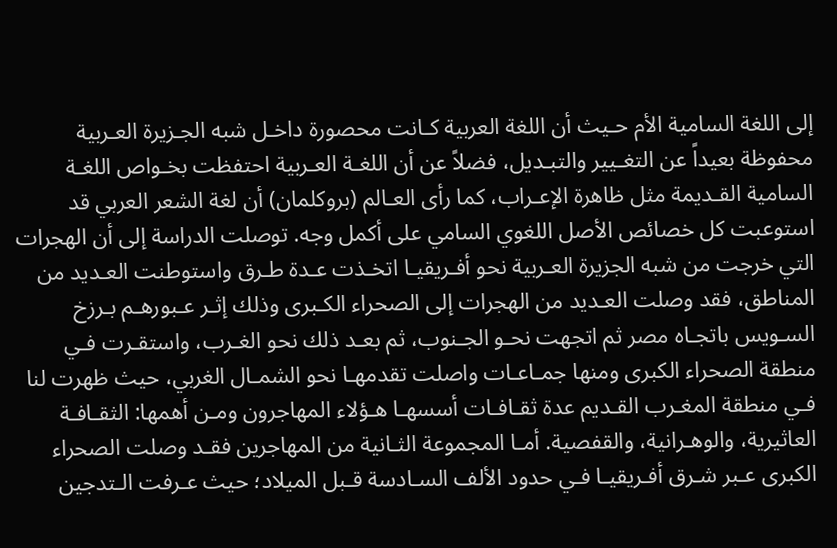إلى اللغة السامية الأم حـيث أن اللغة العربية كـانت محصورة داخـل شبه الجـزيرة العـربية محفوظة بعيداً عن التغـيير والتبـديل، فضلاً عن أن اللغـة العـربية احتفظت بخـواص اللغـة السامية القـديمة مثل ظاهرة الإعـراب، كما رأى العـالم (بروكلمان) أن لغة الشعر العربي قد استوعبت كل خصائص الأصل اللغوي السامي على أكمل وجه. توصلت الدراسة إلى أن الهجرات التي خرجت من شبه الجزيرة العـربية نحو أفـريقيـا اتخـذت عـدة طـرق واستوطنت العـديد من المناطق، فقد وصلت العـديد من الهجرات إلى الصحراء الكـبرى وذلك إثـر عـبورهـم بـرزخ السـويس باتجـاه مصر ثم اتجهت نحـو الجـنوب، ثم بعـد ذلك نحو الغـرب، واستقـرت فـي منطقة الصحراء الكبرى ومنها جمـاعـات واصلت تقدمهـا نحو الشمـال الغربي، حيث ظهرت لنا فـي منطقة المغـرب القـديم عدة ثقـافـات أسسهـا هـؤلاء المهاجرون ومـن أهمها: الثقـافـة العاثيرية، والوهـرانية، والقفصية. أمـا المجموعة الثـانية من المهاجرين فقـد وصلت الصحراء الكبرى عـبر شـرق أفـريقيـا فـي حدود الألف السـادسة قـبل الميلاد؛ حيث عـرفت الـتدجين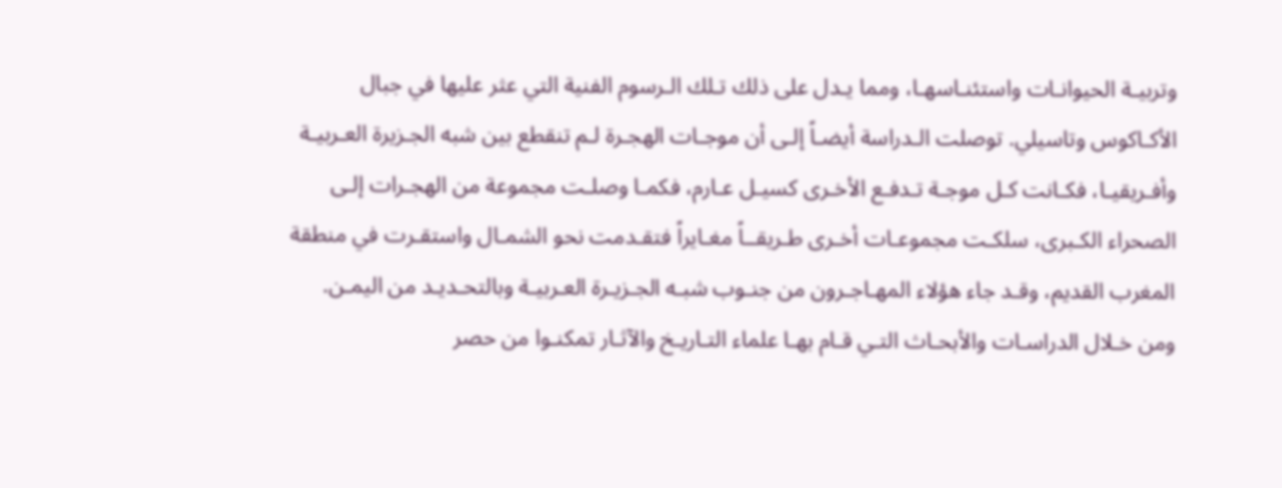وتربيـة الحيوانـات واستئنـاسهـا، ومما يـدل على ذلك تـلك الـرسوم الفنية التي عثر عليها في جبال الأكـاكوس وتاسيلي. توصلت الـدراسة أيضـاً إلـى أن موجـات الهجـرة لـم تنقطع بين شبه الجـزيرة العـربيـة وأفـريقيـا، فكـانت كـل موجـة تـدفـع الأخـرى كسيـل عـارم، فكمـا وصلـت مجموعة من الهجـرات إلـى الصحراء الكـبرى، سلكـت مجموعـات أخـرى طـريقــاً مغـايراً فتقـدمت نحو الشمـال واستقـرت في منطقة المغرب القديم، وقـد جاء هؤلاء المهـاجـرون من جنـوب شبـه الجـزيـرة العـربيـة وبالتحـديـد من اليمـن. ومن خـلال الدراسـات والأبحـاث التـي قـام بهـا علماء التـاريـخ والآثـار تمكنـوا من حصر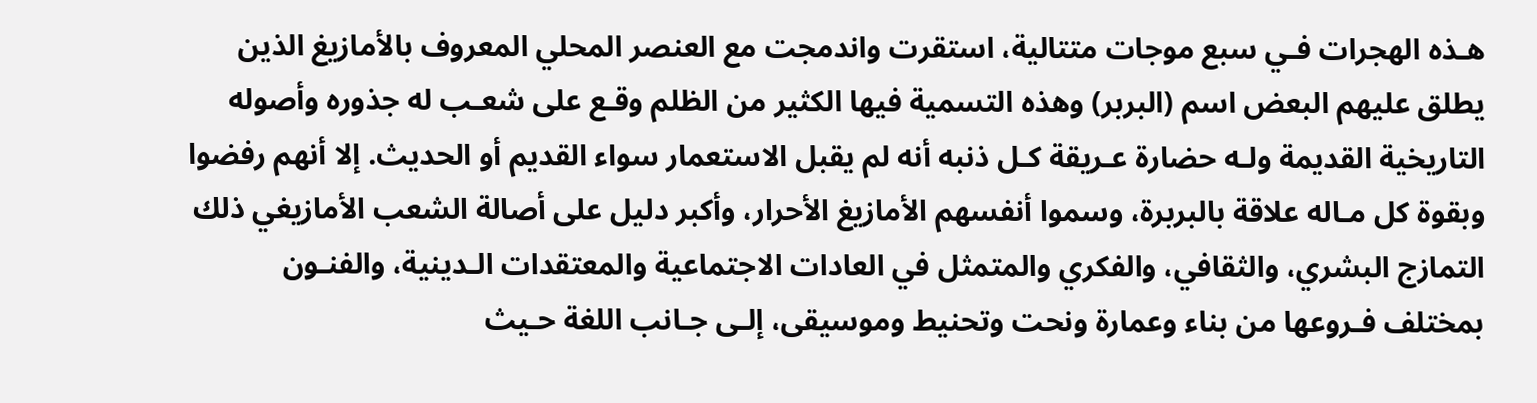هـذه الهجرات فـي سبع موجات متتالية، استقرت واندمجت مع العنصر المحلي المعروف بالأمازيغ الذين يطلق عليهم البعض اسم (البربر) وهذه التسمية فيها الكثير من الظلم وقـع على شعـب له جذوره وأصوله التاريخية القديمة ولـه حضارة عـريقة كـل ذنبه أنه لم يقبل الاستعمار سواء القديم أو الحديث. إلا أنهم رفضوا وبقوة كل مـاله علاقة بالبربرة، وسموا أنفسهم الأمازيغ الأحرار، وأكبر دليل على أصالة الشعب الأمازيغي ذلك التمازج البشري، والثقافي، والفكري والمتمثل في العادات الاجتماعية والمعتقدات الـدينية، والفنـون بمختلف فـروعها من بناء وعمارة ونحت وتحنيط وموسيقى، إلـى جـانب اللغة حـيث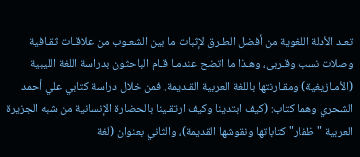تعـد الأدلة اللغوية من أفضل الطـرق لإثبات ما بين الشعـوب من علاقـات ثقـافية وصلات نسب وقـربى، وهـذا ما اتضح عندمـا قـام الباحثون بدراسة اللغة الليبية (الأمـازيغية) ومقـارنتها باللغة العربية القـديمة. فمن خلال دراسة كتابي علي أحمد الشحري وهما كتاب: (كيف ابتدينا وكيف ارتقـينا بالحضارة الإنسانية من شبه الجزيرة العربية "ظفار" كتاباتها ونقوشها القديمة)، والثاني بعنوان (لغة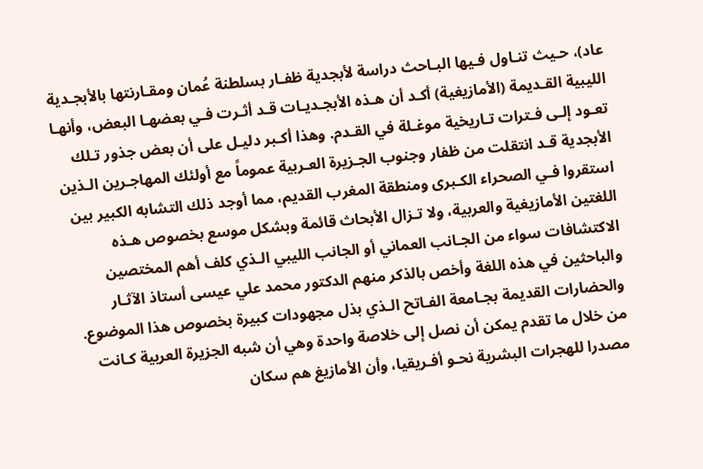عاد)، حـيث تنـاول فـيها البـاحث دراسة لأبجدية ظفـار بسلطنة عُمان ومقـارنتها بالأبجـدية الليبية القـديمة (الأمازيغية) أكـد أن هـذه الأبجـديـات قـد أثـرت فـي بعضهـا البعض، وأنهـا تعـود إلـى فـترات تـاريخية موغـلة في القـدم. وهذا أكـبر دليـل على أن بعض جذور تـلك الأبجدية قـد انتقلت من ظفار وجنوب الجـزيرة العـربية عموماً مع أولئك المهاجـرين الـذين استقروا فـي الصحراء الكـبرى ومنطقة المغرب القديم، مما أوجد ذلك التشابه الكبير بين اللغتين الأمازيغية والعربية، ولا تـزال الأبحاث قائمة وبشكل موسع بخصوص هـذه الاكتشافات سواء من الجـانب العماني أو الجانب الليبي الـذي كلف أهم المختصين والباحثين في هذه اللغة وأخص بالذكر منهم الدكتور محمد علي عيسى أستاذ الآثـار والحضارات القديمة بجـامعة الفـاتح الـذي بذل مجهودات كبيرة بخصوص هذا الموضوع. من خلال ما تقدم يمكن أن نصل إلى خلاصة واحدة وهي أن شبه الجزيرة العربية كـانت مصدرا للهجرات البشرية نحـو أفـريقيا، وأن الأمازيغ هم سكان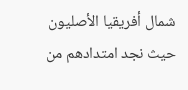شمال أفريقيا الأصليون حيث نجد امتدادهم من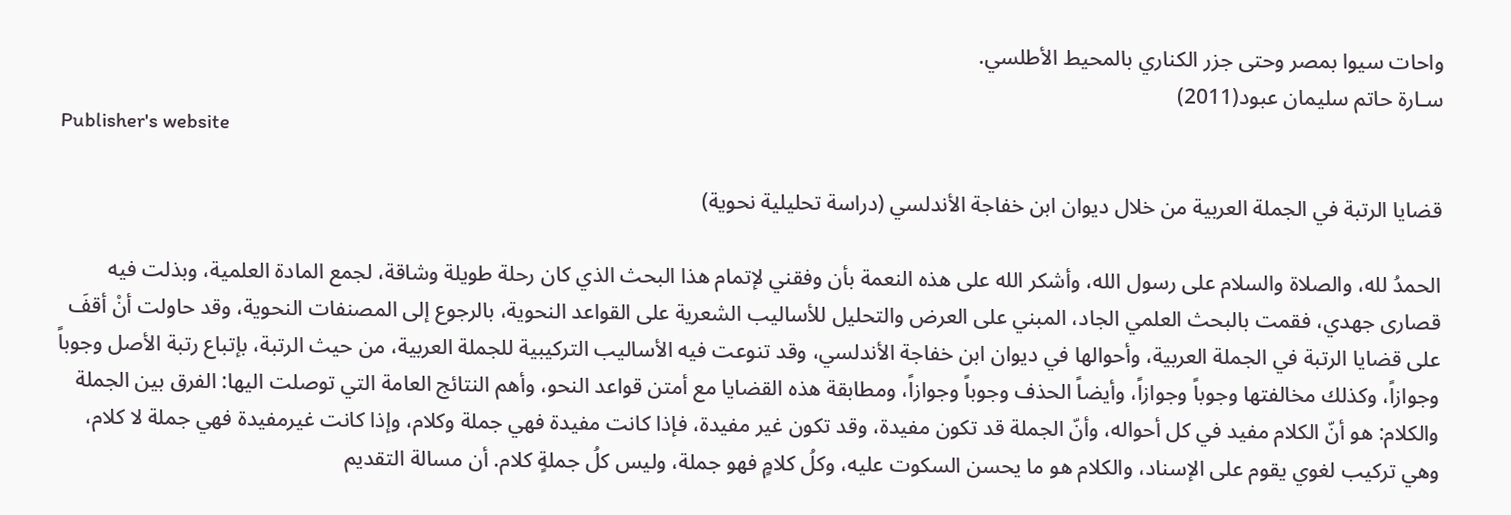واحات سيوا بمصر وحتى جزر الكناري بالمحيط الأطلسي.
سـارة حاتم سليمان عبود(2011)
Publisher's website

قضايا الرتبة في الجملة العربية من خلال ديوان ابن خفاجة الأندلسي (دراسة تحليلية نحوية)

الحمدُ لله، والصلاة والسلام على رسول الله، وأشكر الله على هذه النعمة بأن وفقني لإتمام هذا البحث الذي كان رحلة طويلة وشاقة، لجمع المادة العلمية، وبذلت فيه قصارى جهدي، فقمت بالبحث العلمي الجاد، المبني على العرض والتحليل للأساليب الشعرية على القواعد النحوية، بالرجوع إلى المصنفات النحوية، وقد حاولت أنْ أقفَ على قضايا الرتبة في الجملة العربية، وأحوالها في ديوان ابن خفاجة الأندلسي، وقد تنوعت فيه الأساليب التركيبية للجملة العربية، من حيث الرتبة، بإتباع رتبة الأصل وجوباً وجوازاً، وكذلك مخالفتها وجوباً وجوازاً، وأيضاً الحذف وجوباً وجوازاً، ومطابقة هذه القضايا مع أمتن قواعد النحو، وأهم النتائج العامة التي توصلت اليها: الفرق بين الجملة والكلام: هو أنّ الكلام مفيد في كل أحواله، وأنّ الجملة قد تكون مفيدة، وقد تكون غير مفيدة، فإذا كانت مفيدة فهي جملة وكلام، وإذا كانت غيرمفيدة فهي جملة لا كلام، وهي تركيب لغوي يقوم على الإسناد، والكلام هو ما يحسن السكوت عليه، وكلُ كلامٍ فهو جملة، وليس كلُ جملةٍ كلام. أن مسالة التقديم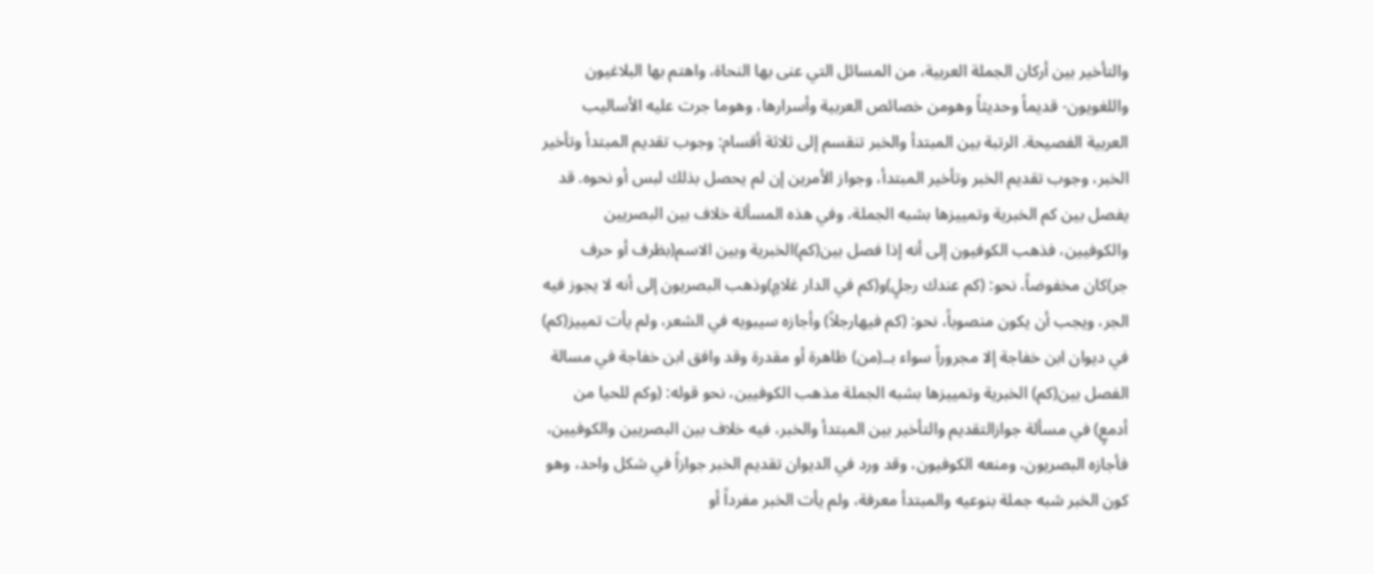والتأخير بين أركان الجملة العربية، من المسائل التي عنى بها النحاة، واهتم بها البلاغيون واللغويون- قديماً وحديثاً وهومن خصائص العربية وأسرارها، وهوما جرت عليه الأساليب العربية الفصيحة. الرتبة بين المبتدأ والخبر تنقسم إلى ثلاثة أقسام: وجوب تقديم المبتدأ وتأخير الخبر، وجوب تقديم الخبر وتأخير المبتدأ، وجواز الأمرين إن لم يحصل بذلك لبس أو نحوه. قد يفصل بين كم الخبرية وتمييزها بشبه الجملة، وفي هذه المسألة خلاف بين البصريين والكوفيين، فذهب الكوفيون إلى أنه إذا فصل بين(كم)الخبرية وبين الاسم(بظرف أو حرف جر)كان مخفوضاً، نحو: (كم عندك رجلٍ)و(كم في الدار غلامٍ)وذهب البصريون إلى أنه لا يجوز فيه الجر، ويجب أن يكون منصوباً، نحو: (كم فيهارجلاً) وأجازه سيبويه في الشعر، ولم يأت تمييز(كم) في ديوان ابن خفاجة إلا مجروراً سواء بــ(من) ظاهرة أو مقدرة وقد وافق ابن خفاجة في مسالة الفصل بين(كم) الخبرية وتمييزها بشبه الجملة مذهب الكوفيين، نحو قوله: (وكم للحيا من أدمعٍ) في مسألة جوازالتقديم والتأخير بين المبتدأ والخبر، فيه خلاف بين البصريين والكوفيين، فأجازه البصريون، ومنعه الكوفيون، وقد ورد في الديوان تقديم الخبر جوازاً في شكل واحد، وهو كون الخبر شبه جملة بنوعيه والمبتدأ معرفة، ولم يأت الخبر مفرداً أو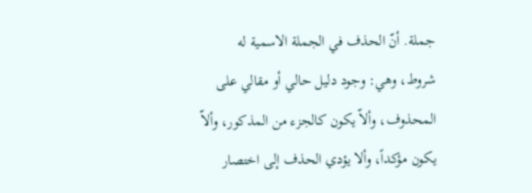جملة. أنّ الحذف في الجملة الاسمية له شروط، وهي: وجود دليل حالي أو مقالي على المحذوف، وألاّ يكون كالجزء من المذكور، وألاّ يكون مؤكداً، وألا يؤدي الحذف إلى اختصار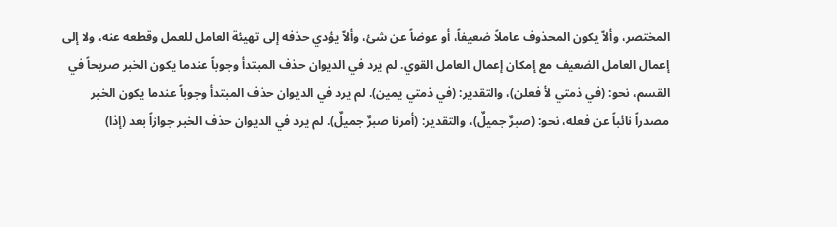المختصر، وألاّ يكون المحذوف عاملاً ضعيفاً، أو عوضاً عن شئ، وألاّ يؤدي حذفه إلى تهيئة العامل للعمل وقطعه عنه، ولا إلى إعمال العامل الضعيف مع إمكان إعمال العامل القوي. لم يرد في الديوان حذف المبتدأ وجوباً عندما يكون الخبر صريحاً في القسم، نحو: (في ذمتي لأ فعلن)، والتقدير: (في ذمتي يمين). لم يرد في الديوان حذف المبتدأ وجوباً عندما يكون الخبر مصدراً نائباً عن فعله، نحو: (صبرٌ جميلٌ)، والتقدير: (أمرنا صبرٌ جميلٌ). لم يرد في الديوان حذف الخبر جوازاً بعد (إذا)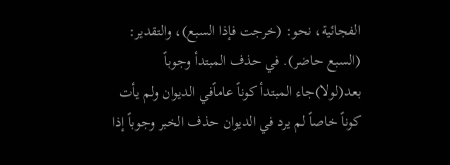الفجائية، نحو: (خرجت فإذا السبع)، والتقدير: (السبع حاضر). في حذف المبتدأ وجوباً بعد(لولا)جاء المبتدأ كوناً عاماًفي الديوان ولم يأت كوناً خاصاً لم يرد في الديوان حذف الخبر وجوباً إذا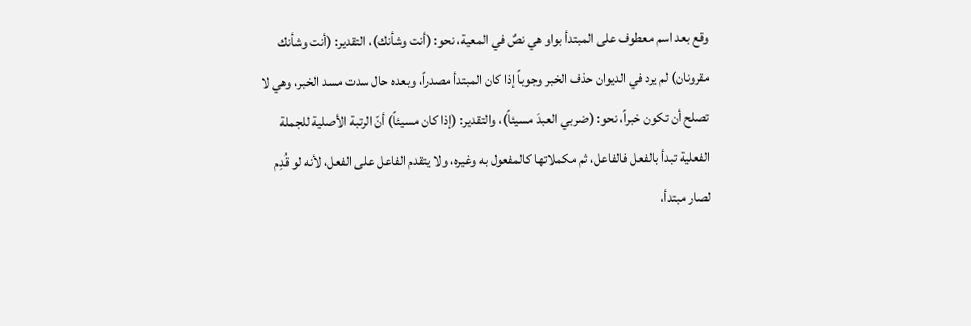وقع بعد اسم معطوف على المبتدأ بواو هي نصٌ في المعية، نحو: (أنت وشأنك)، التقدير: (أنت وشأنك مقرونان) لم يرد في الديوان حذف الخبر وجوباً إذا كان المبتدأ مصدراً، وبعده حال سدت مسد الخبر، وهي لا تصلح أن تكون خبراً، نحو: (ضربي العبدَ مسيئاً)، والتقدير: (إذا كان مسيئاً) أنّ الرتبة الأصلية للجملة الفعلية تبدأ بالفعل فالفاعل، ثم مكملاتها كالمفعول به وغيره، ولا يتقدم الفاعل على الفعل، لأنه لو قُدِم لصار مبتدأ،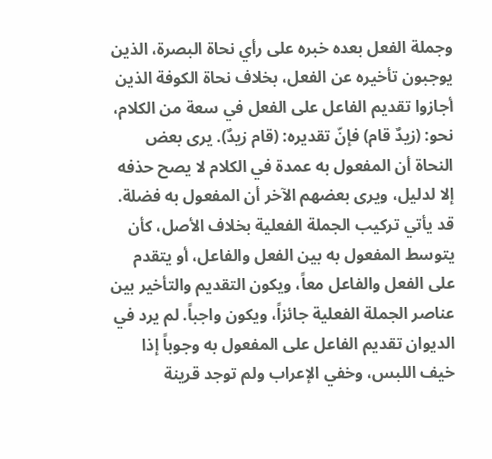وجملة الفعل بعده خبره على رأي نحاة البصرة، الذين يوجبون تأخيره عن الفعل، بخلاف نحاة الكوفة الذين أجازوا تقديم الفاعل على الفعل في سعة من الكلام، نحو: (زيدٌ قام) فإنّ تقديره: (قام زيدٌ). يرى بعض النحاة أن المفعول به عمدة في الكلام لا يصح حذفه إلا لدليل، ويرى بعضهم الآخر أن المفعول به فضلة. قد يأتي تركيب الجملة الفعلية بخلاف الأصل، كأن يتوسط المفعول به بين الفعل والفاعل، أو يتقدم على الفعل والفاعل معاً، ويكون التقديم والتأخير بين عناصر الجملة الفعلية جائزاً، ويكون واجباً. لم يرد في الديوان تقديم الفاعل على المفعول به وجوباً إذا خيف اللبس، وخفي الإعراب ولم توجد قرينة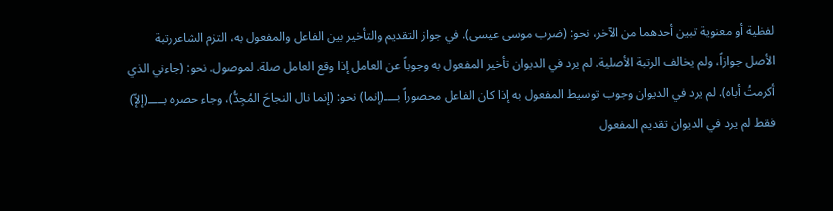لفظية أو معنوية تبين أحدهما من الآخر، نحو: (ضرب موسى عيسى). في جواز التقديم والتأخير بين الفاعل والمفعول به، التزم الشاعررتبة الأصل جوازاً، ولم يخالف الرتبة الأصلية. لم يرد في الديوان تأخير المفعول به وجوباً عن العامل إذا وقع العامل صلة. لموصول. نحو: (جاءني الذي أكرمتُ أباه). لم يرد في الديوان وجوب توسيط المفعول به إذا كان الفاعل محصوراً بــــ(إنما) نحو: (إنما نال النجاحَ المُجِدُّ)، وجاء حصره بـــــ(إلإّ) فقط لم يرد في الديوان تقديم المفعول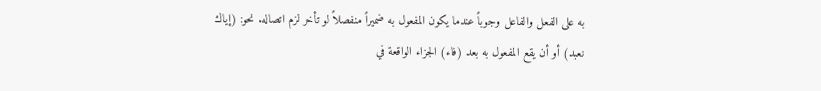به على الفعل والفاعل وجوباً عندما يكون المفعول به ضميراً منفصلاً لو تأخر لزم اتصاله. نحو: (إياك نعبد) أو أن يقع المفعول به بعد (فاء) الجزاء الواقعة في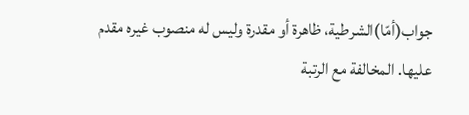جواب(أمّا)الشرطية، ظاهرة أو مقدرة وليس له منصوب غيره مقدم عليها. المخالفة مع الرتبة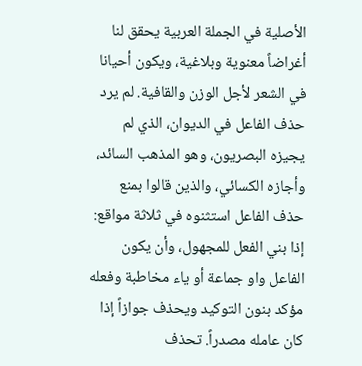الأصلية في الجملة العربية يحقق لنا أغراضاً معنوية وبلاغية، ويكون أحيانا في الشعر لأجل الوزن والقافية. لم يرد حذف الفاعل في الديوان، الذي لم يجيزه البصريون، وهو المذهب السائد، وأجازه الكسائي، والذين قالوا بمنع حذف الفاعل استثنوه في ثلاثة مواقع: إذا بني الفعل للمجهول، وأن يكون الفاعل واو جماعة أو ياء مخاطبة وفعله مؤكد بنون التوكيد ويحذف جوازاً إذا كان عامله مصدراً. تحذف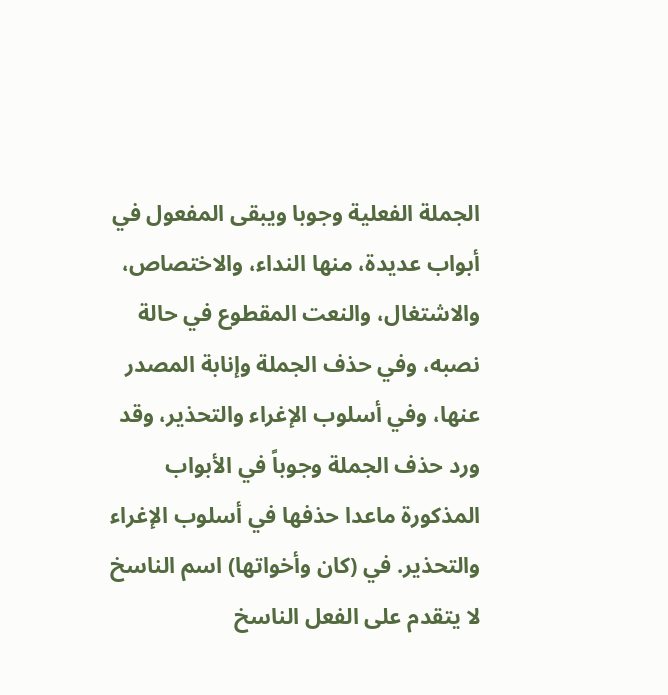الجملة الفعلية وجوبا ويبقى المفعول في أبواب عديدة، منها النداء، والاختصاص، والاشتغال، والنعت المقطوع في حالة نصبه، وفي حذف الجملة وإنابة المصدر عنها، وفي أسلوب الإغراء والتحذير، وقد ورد حذف الجملة وجوباً في الأبواب المذكورة ماعدا حذفها في أسلوب الإغراء والتحذير. في (كان وأخواتها) اسم الناسخ لا يتقدم على الفعل الناسخ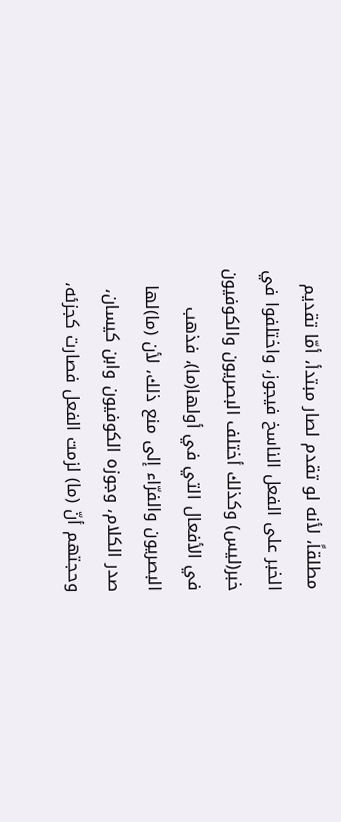مطلقاً، لأنه لو تقدم لصار مبتدأ، أمّا تقديم الخبر على الفعل الناسخ فيجوز، واختلفوا في خبر(ليس) وكذلك أختلف البصريون والكوفيون في الأفعال التي في أولها(ما)، فذهب البصريون والفرّاء إلى منع ذلك، لأن (ما)لها صدر الكلام، وجوزه الكوفيون وابن كيسان، وحجتهم أنّ (ما) لزمت الفعل فصارت كجزئه،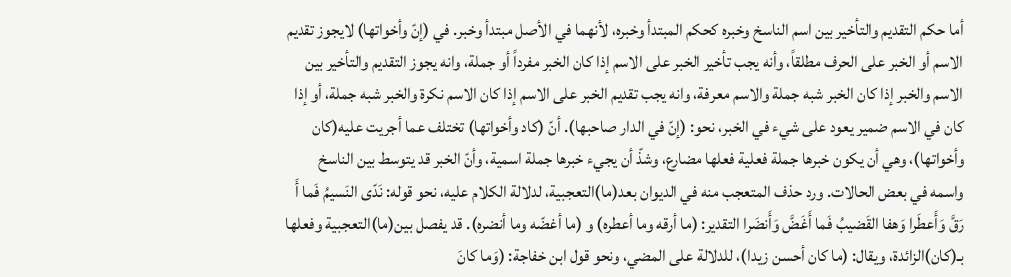أما حكم التقديم والتأخير بين اسم الناسخ وخبره كحكم المبتدأ وخبره، لأنهما في الأصل مبتدأ وخبر. في (إنّ وأخواتها) لايجوز تقديم الاسم أو الخبر على الحرف مطلقاً، وأنه يجب تأخير الخبر على الاسم إذا كان الخبر مفرداً أو جملة، وانه يجوز التقديم والتأخير بين الاسم والخبر إذا كان الخبر شبه جملة والاسم معرفة، وانه يجب تقديم الخبر على الاسم إذا كان الاسم نكرة والخبر شبه جملة، أو إذا كان في الاسم ضمير يعود على شيء في الخبر، نحو: (إنّ في الدار صاحبها). أنّ (كاد وأخواتها) تختلف عما أجريت عليه(كان وأخواتها)، وهي أن يكون خبرها جملة فعلية فعلها مضارع، وشذّ أن يجيء خبرها جملة اسمية، وأنّ الخبر قد يتوسط بين الناسخ واسمه في بعض الحالات. ورد حذف المتعجب منه في الديوان بعد(ما)التعجبية، لدلالة الكلام عليه، نحو قوله: نَدّى النَسيمُ فَما أَ رَقَّ وَأَعطَرا وَهفا القَضيبُ فَما أَغَضَّ وَأَنضَرا التقدير: (ما أرقه وما أعطره) و (ما أغضّه وما أنضره). قد يفصل بين(ما)التعجبية وفعلها بـ(كان)الزائدة، ويقال: (ما كان أحسن زيدا)، للدلالة على المضي، ونحو قول ابن خفاجة: (وَما كانَ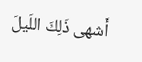أَشهى ذَلِكَ اللَيلَ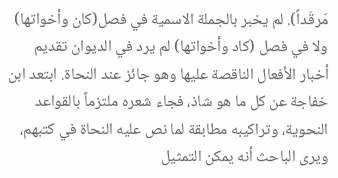مَرقَداً). لم يخبر بالجملة الاسمية في فصل(كان وأخواتها) ولا في فصل (كاد وأخواتها) لم يرد في الديوان تقديم أخبار الأفعال الناقصة عليها وهو جائز عند النحاة. ابتعد ابن خفاجة عن كل ما هو شاذ، فجاء شعره ملتزماً بالقواعد النحوية، وتراكيبه مطابقة لما نص عليه النحاة في كتبهم، ويرى الباحث أنه يمكن التمثيل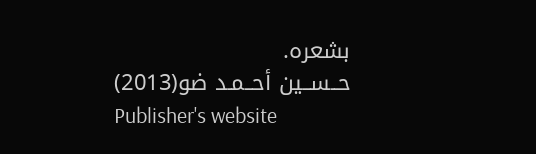بشعره.
حــســين أحــمـد ضو(2013)
Publisher's website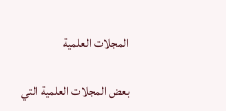المجلات العلمية

بعض المجلات العلمية التي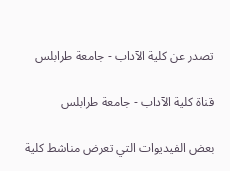تصدر عن كلية الآداب - جامعة طرابلس

قناة كلية الآداب - جامعة طرابلس

بعض الفيديوات التي تعرض مناشط كلية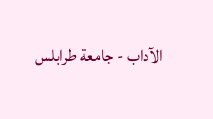الآداب - جامعة طرابلس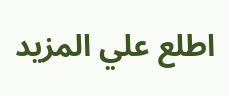اطلع علي المزيد